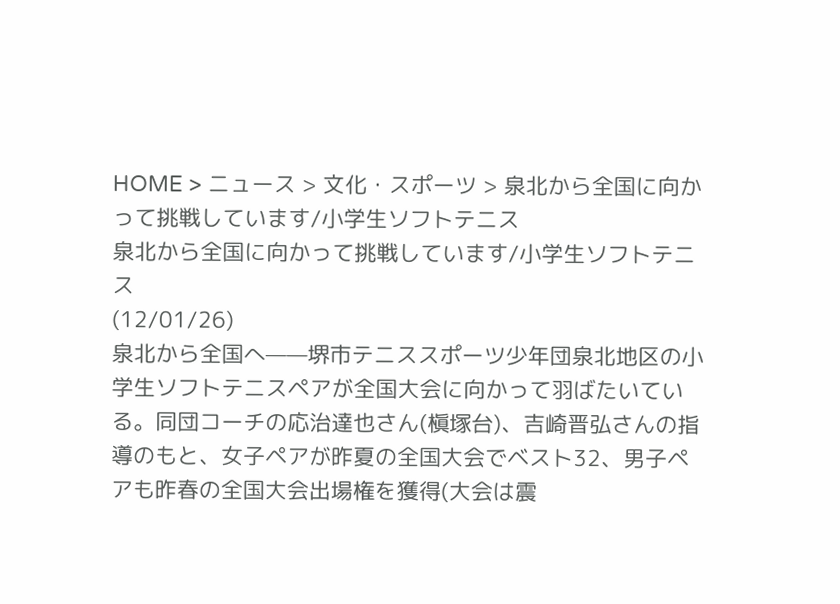HOME > ニュース > 文化・スポーツ > 泉北から全国に向かって挑戦しています/小学生ソフトテニス
泉北から全国に向かって挑戦しています/小学生ソフトテニス
(12/01/26)
泉北から全国へ——堺市テニススポーツ少年団泉北地区の小学生ソフトテニスペアが全国大会に向かって羽ばたいている。同団コーチの応治達也さん(槇塚台)、吉崎晋弘さんの指導のもと、女子ペアが昨夏の全国大会でベスト32、男子ペアも昨春の全国大会出場権を獲得(大会は震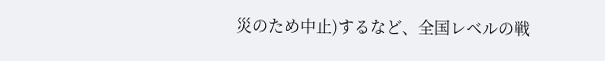災のため中止)するなど、全国レベルの戦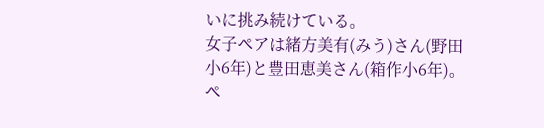いに挑み続けている。
女子ペアは緒方美有(みう)さん(野田小6年)と豊田恵美さん(箱作小6年)。ペ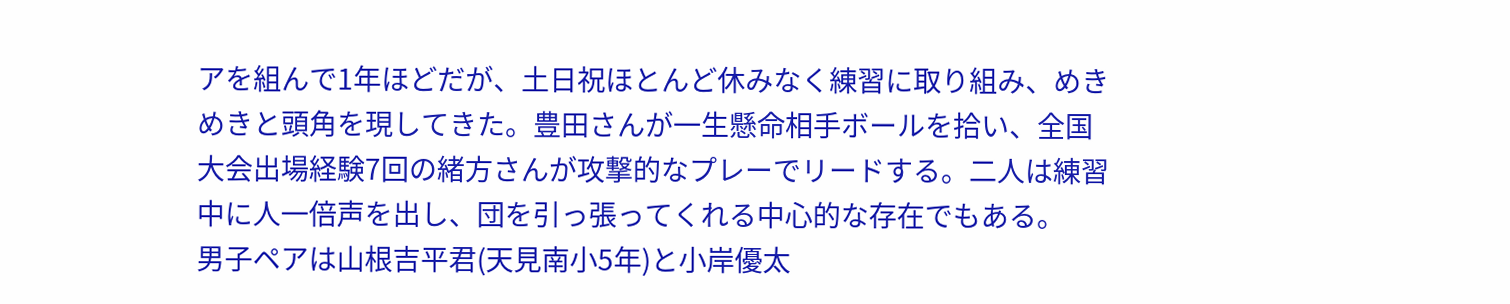アを組んで1年ほどだが、土日祝ほとんど休みなく練習に取り組み、めきめきと頭角を現してきた。豊田さんが一生懸命相手ボールを拾い、全国大会出場経験7回の緒方さんが攻撃的なプレーでリードする。二人は練習中に人一倍声を出し、団を引っ張ってくれる中心的な存在でもある。
男子ペアは山根吉平君(天見南小5年)と小岸優太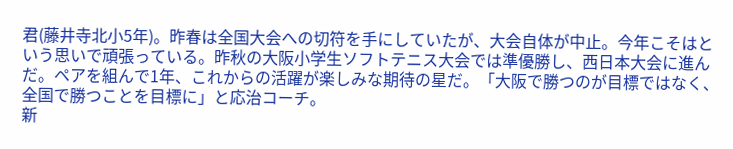君(藤井寺北小5年)。昨春は全国大会への切符を手にしていたが、大会自体が中止。今年こそはという思いで頑張っている。昨秋の大阪小学生ソフトテニス大会では準優勝し、西日本大会に進んだ。ペアを組んで1年、これからの活躍が楽しみな期待の星だ。「大阪で勝つのが目標ではなく、全国で勝つことを目標に」と応治コーチ。
新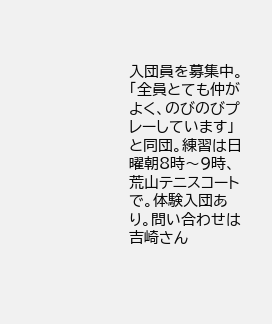入団員を募集中。「全員とても仲がよく、のびのびプレーしています」と同団。練習は日曜朝8時〜9時、荒山テニスコートで。体験入団あり。問い合わせは吉崎さん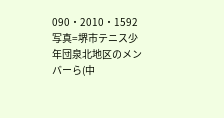090・2010・1592
写真=堺市テニス少年団泉北地区のメンバーら(中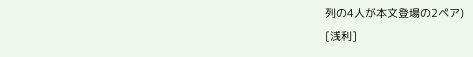列の4人が本文登場の2ペア)
[浅利]